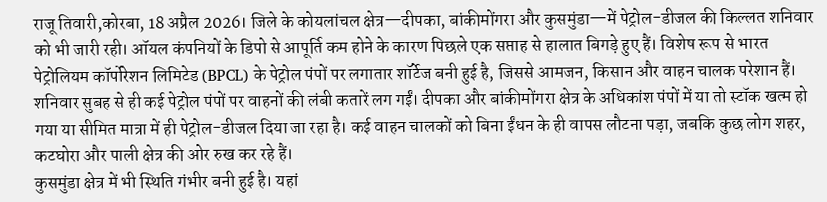राजू तिवारी,कोरबा, 18 अप्रैल 2026। जिले के कोयलांचल क्षेत्र—दीपका, बांकीमोंगरा और कुसमुंडा—में पेट्रोल-डीजल की किल्लत शनिवार को भी जारी रही। ऑयल कंपनियों के डिपो से आपूर्ति कम होने के कारण पिछले एक सप्ताह से हालात बिगड़े हुए हैं। विशेष रूप से भारत पेट्रोलियम कॉर्पोरेशन लिमिटेड (BPCL) के पेट्रोल पंपों पर लगातार शॉर्टेज बनी हुई है, जिससे आमजन, किसान और वाहन चालक परेशान हैं।
शनिवार सुबह से ही कई पेट्रोल पंपों पर वाहनों की लंबी कतारें लग गईं। दीपका और बांकीमोंगरा क्षेत्र के अधिकांश पंपों में या तो स्टॉक खत्म हो गया या सीमित मात्रा में ही पेट्रोल-डीजल दिया जा रहा है। कई वाहन चालकों को बिना ईंधन के ही वापस लौटना पड़ा, जबकि कुछ लोग शहर, कटघोरा और पाली क्षेत्र की ओर रुख कर रहे हैं।
कुसमुंडा क्षेत्र में भी स्थिति गंभीर बनी हुई है। यहां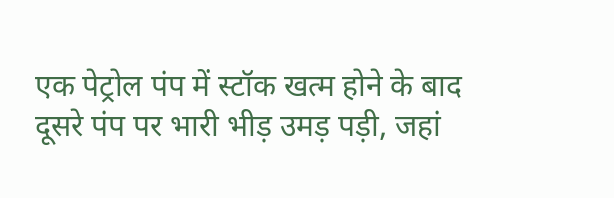एक पेट्रोल पंप में स्टॉक खत्म होने के बाद दूसरे पंप पर भारी भीड़ उमड़ पड़ी, जहां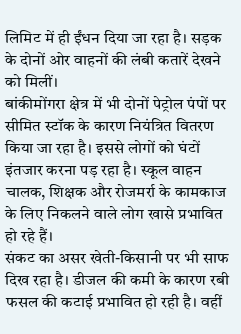लिमिट में ही ईंधन दिया जा रहा है। सड़क के दोनों ओर वाहनों की लंबी कतारें देखने को मिलीं।
बांकीमोंगरा क्षेत्र में भी दोनों पेट्रोल पंपों पर सीमित स्टॉक के कारण नियंत्रित वितरण किया जा रहा है। इससे लोगों को घंटों इंतजार करना पड़ रहा है। स्कूल वाहन चालक, शिक्षक और रोजमर्रा के कामकाज के लिए निकलने वाले लोग खासे प्रभावित हो रहे हैं।
संकट का असर खेती-किसानी पर भी साफ दिख रहा है। डीजल की कमी के कारण रबी फसल की कटाई प्रभावित हो रही है। वहीं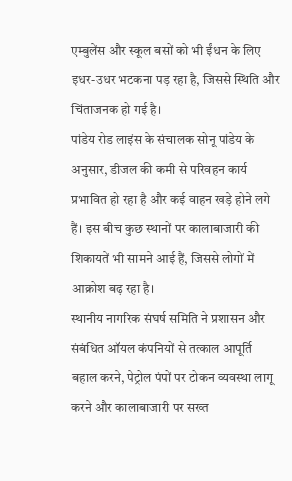एम्बुलेंस और स्कूल बसों को भी ईंधन के लिए इधर-उधर भटकना पड़ रहा है, जिससे स्थिति और चिंताजनक हो गई है।
पांडेय रोड लाइंस के संचालक सोनू पांडेय के अनुसार, डीजल की कमी से परिवहन कार्य प्रभावित हो रहा है और कई वाहन खड़े होने लगे हैं। इस बीच कुछ स्थानों पर कालाबाजारी की शिकायतें भी सामने आई हैं, जिससे लोगों में आक्रोश बढ़ रहा है।
स्थानीय नागरिक संघर्ष समिति ने प्रशासन और संबंधित ऑयल कंपनियों से तत्काल आपूर्ति बहाल करने, पेट्रोल पंपों पर टोकन व्यवस्था लागू करने और कालाबाजारी पर सख्त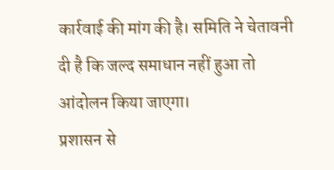कार्रवाई की मांग की है। समिति ने चेतावनी दी है कि जल्द समाधान नहीं हुआ तो आंदोलन किया जाएगा।
प्रशासन से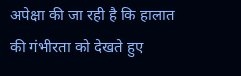अपेक्षा की जा रही है कि हालात की गंभीरता को देखते हुए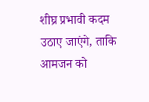शीघ्र प्रभावी कदम उठाए जाएंगे, ताकि आमजन को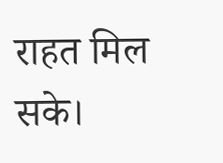राहत मिल सके।